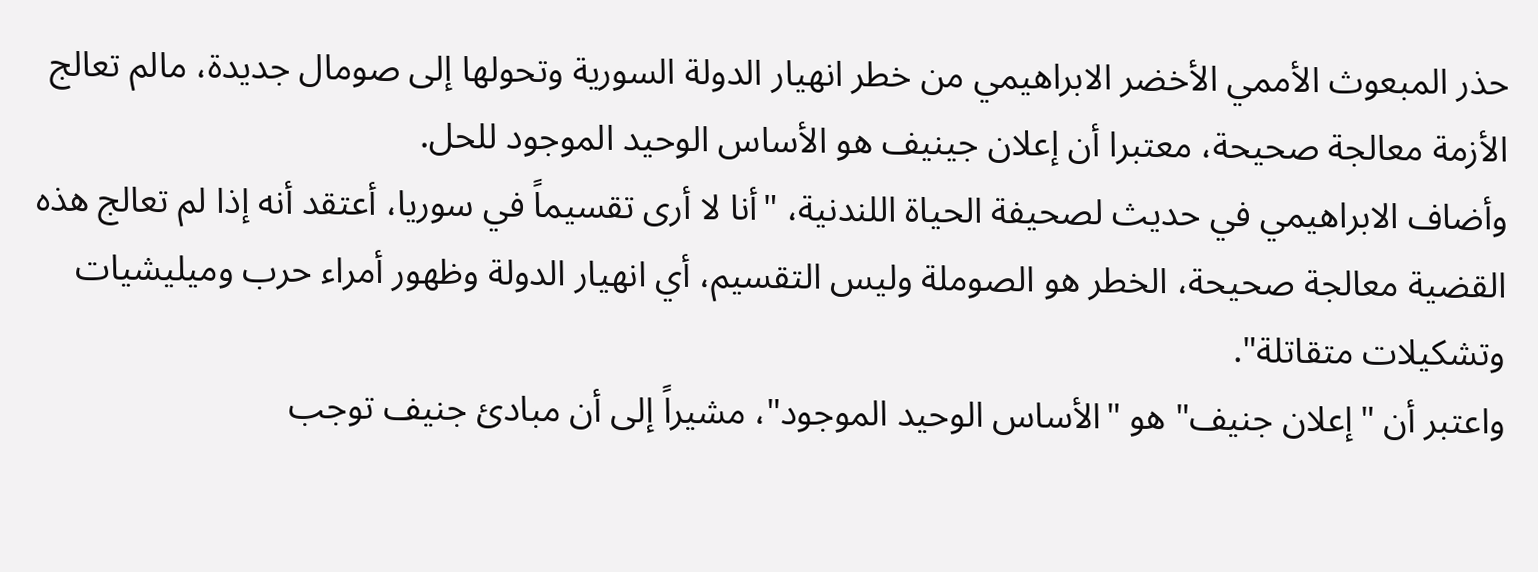حذر المبعوث الأممي الأخضر الابراهيمي من خطر انهيار الدولة السورية وتحولها إلى صومال جديدة، مالم تعالج الأزمة معالجة صحيحة، معتبرا أن إعلان جينيف هو الأساس الوحيد الموجود للحل.
وأضاف الابراهيمي في حديث لصحيفة الحياة اللندنية، "أنا لا أرى تقسيماً في سوريا، أعتقد أنه إذا لم تعالج هذه القضية معالجة صحيحة، الخطر هو الصوملة وليس التقسيم، أي انهيار الدولة وظهور أمراء حرب وميليشيات وتشكيلات متقاتلة".
واعتبر أن "إعلان جنيف" هو "الأساس الوحيد الموجود"، مشيراً إلى أن مبادئ جنيف توجب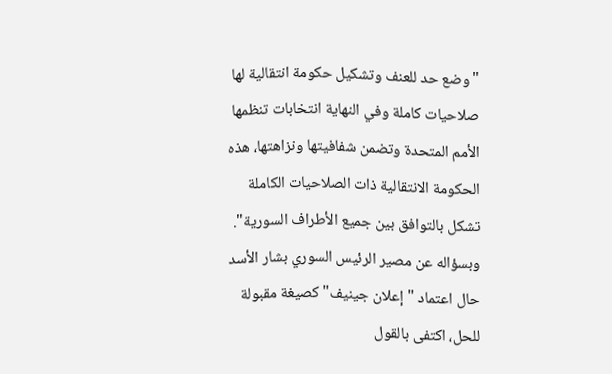"وضع حد للعنف وتشكيل حكومة انتقالية لها صلاحيات كاملة وفي النهاية انتخابات تنظمها الأمم المتحدة وتضمن شفافيتها ونزاهتها، هذه الحكومة الانتقالية ذات الصلاحيات الكاملة تشكل بالتوافق بين جميع الأطراف السورية".
وبسؤاله عن مصير الرئيس السوري بشار الأسد حال اعتماد " إعلان جينيف" كصيغة مقبولة للحل، اكتفى بالقول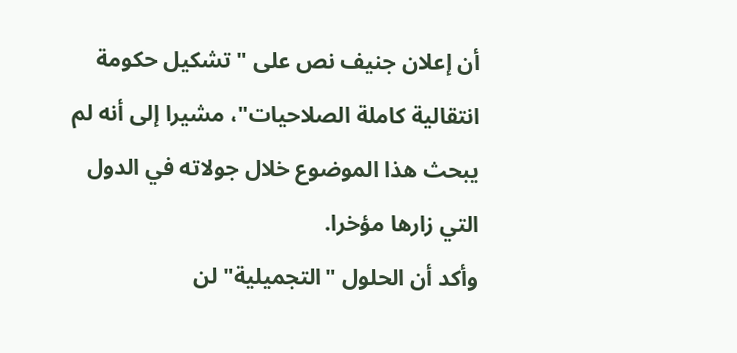أن إعلان جنيف نص على "تشكيل حكومة انتقالية كاملة الصلاحيات"، مشيرا إلى أنه لم يبحث هذا الموضوع خلال جولاته في الدول التي زارها مؤخرا.
وأكد أن الحلول "التجميلية" لن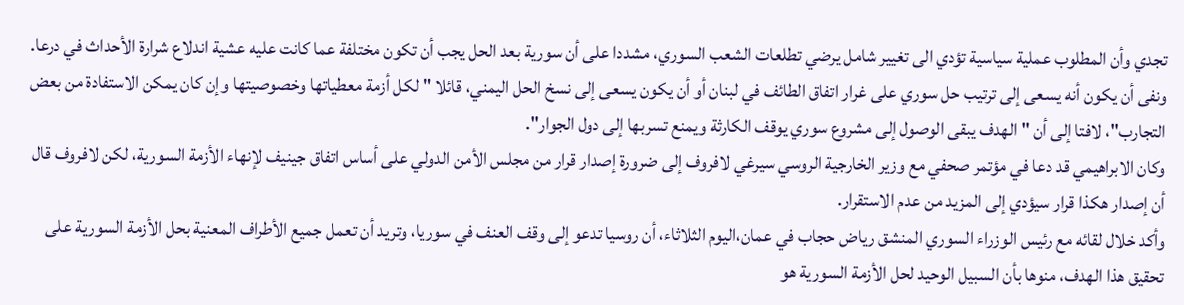تجدي وأن المطلوب عملية سياسية تؤدي الى تغيير شامل يرضي تطلعات الشعب السوري، مشددا على أن سورية بعد الحل يجب أن تكون مختلفة عما كانت عليه عشية اندلاع شرارة الأحداث في درعا.
ونفى أن يكون أنه يسعى إلى ترتيب حل سوري على غرار اتفاق الطائف في لبنان أو أن يكون يسعى إلى نسخ الحل اليمني، قائلا " لكل أزمة معطياتها وخصوصيتها وإن كان يمكن الاستفادة من بعض التجارب"، لافتا إلى أن "الهدف يبقى الوصول إلى مشروع سوري يوقف الكارثة ويمنع تسربها إلى دول الجوار".
وكان الابراهيمي قد دعا في مؤتمر صحفي مع وزير الخارجية الروسي سيرغي لافروف إلى ضرورة إصدار قرار من مجلس الأمن الدولي على أساس اتفاق جينيف لإنهاء الأزمة السورية، لكن لافروف قال أن إصدار هكذا قرار سيؤدي إلى المزيد من عدم الاستقرار.
وأكد خلال لقائه مع رئيس الوزراء السوري المنشق رياض حجاب في عمان،اليوم الثلاثاء، أن روسيا تدعو إلى وقف العنف في سوريا، وتريد أن تعمل جميع الأطراف المعنية بحل الأزمة السورية على تحقيق هذا الهدف، منوها بأن السبيل الوحيد لحل الأزمة السورية هو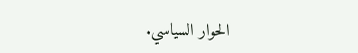الحوار السياسي.